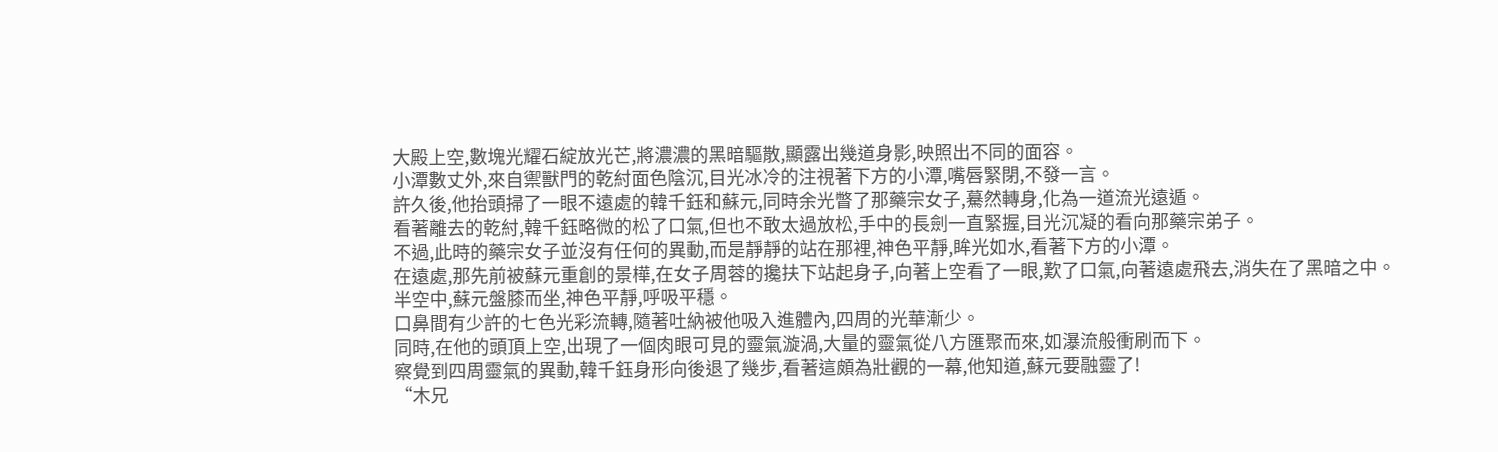大殿上空,數塊光耀石綻放光芒,將濃濃的黑暗驅散,顯露出幾道身影,映照出不同的面容。
小潭數丈外,來自禦獸門的乾紂面色陰沉,目光冰冷的注視著下方的小潭,嘴唇緊閉,不發一言。
許久後,他抬頭掃了一眼不遠處的韓千鈺和蘇元,同時余光瞥了那藥宗女子,驀然轉身,化為一道流光遠遁。
看著離去的乾紂,韓千鈺略微的松了口氣,但也不敢太過放松,手中的長劍一直緊握,目光沉凝的看向那藥宗弟子。
不過,此時的藥宗女子並沒有任何的異動,而是靜靜的站在那裡,神色平靜,眸光如水,看著下方的小潭。
在遠處,那先前被蘇元重創的景樺,在女子周蓉的攙扶下站起身子,向著上空看了一眼,歎了口氣,向著遠處飛去,消失在了黑暗之中。
半空中,蘇元盤膝而坐,神色平靜,呼吸平穩。
口鼻間有少許的七色光彩流轉,隨著吐納被他吸入進體內,四周的光華漸少。
同時,在他的頭頂上空,出現了一個肉眼可見的靈氣漩渦,大量的靈氣從八方匯聚而來,如瀑流般衝刷而下。
察覺到四周靈氣的異動,韓千鈺身形向後退了幾步,看著這頗為壯觀的一幕,他知道,蘇元要融靈了!
“木兄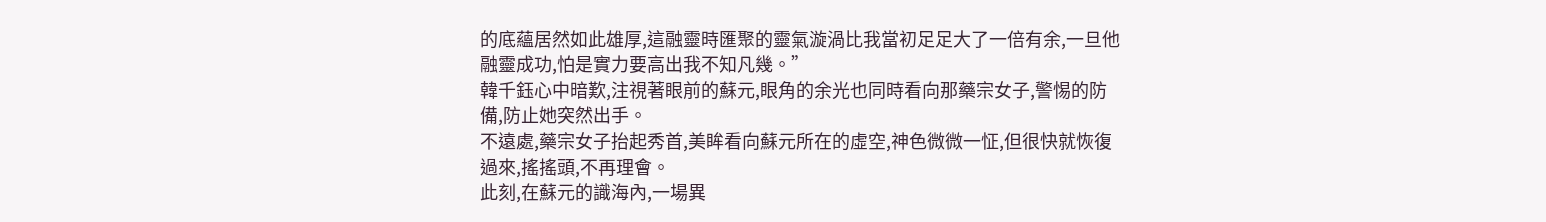的底蘊居然如此雄厚,這融靈時匯聚的靈氣漩渦比我當初足足大了一倍有余,一旦他融靈成功,怕是實力要高出我不知凡幾。”
韓千鈺心中暗歎,注視著眼前的蘇元,眼角的余光也同時看向那藥宗女子,警惕的防備,防止她突然出手。
不遠處,藥宗女子抬起秀首,美眸看向蘇元所在的虛空,神色微微一怔,但很快就恢復過來,搖搖頭,不再理會。
此刻,在蘇元的識海內,一場異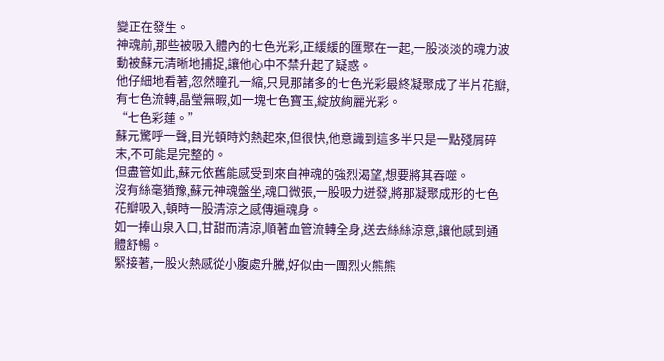變正在發生。
神魂前,那些被吸入體內的七色光彩,正緩緩的匯聚在一起,一股淡淡的魂力波動被蘇元清晰地捕捉,讓他心中不禁升起了疑惑。
他仔細地看著,忽然瞳孔一縮,只見那諸多的七色光彩最終凝聚成了半片花瓣,有七色流轉,晶瑩無暇,如一塊七色寶玉,綻放絢麗光彩。
“七色彩蓮。”
蘇元驚呼一聲,目光頓時灼熱起來,但很快,他意識到這多半只是一點殘屑碎末,不可能是完整的。
但盡管如此,蘇元依舊能感受到來自神魂的強烈渴望,想要將其吞噬。
沒有絲毫猶豫,蘇元神魂盤坐,魂口微張,一股吸力迸發,將那凝聚成形的七色花瓣吸入,頓時一股清涼之感傳遍魂身。
如一捧山泉入口,甘甜而清涼,順著血管流轉全身,送去絲絲涼意,讓他感到通體舒暢。
緊接著,一股火熱感從小腹處升騰,好似由一團烈火熊熊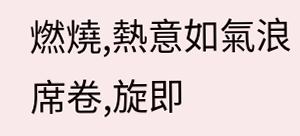燃燒,熱意如氣浪席卷,旋即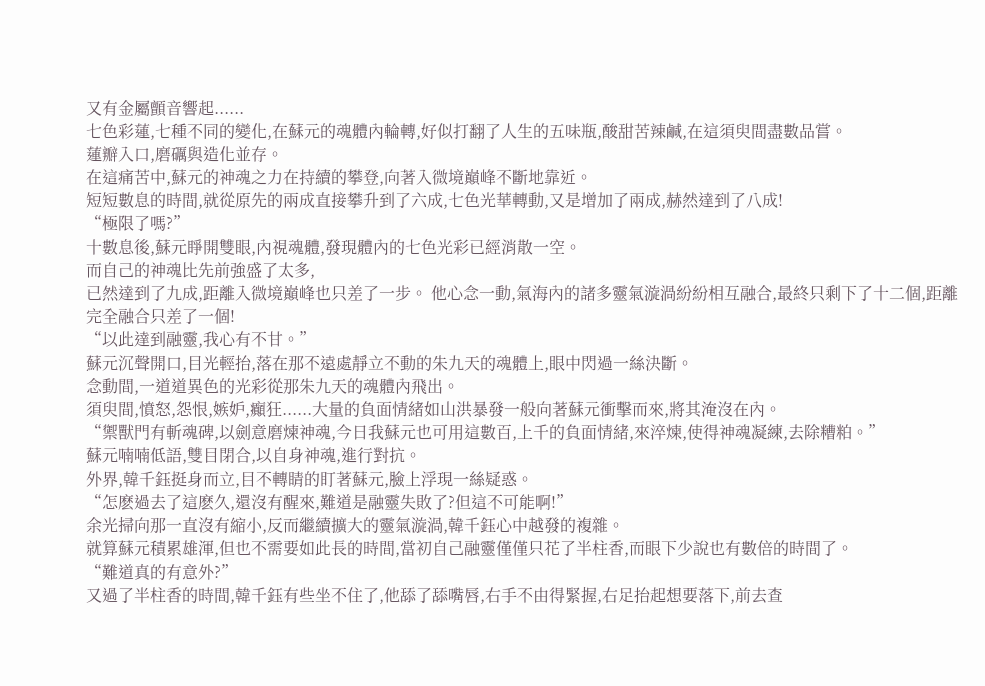又有金屬顫音響起......
七色彩蓮,七種不同的變化,在蘇元的魂體內輪轉,好似打翻了人生的五味瓶,酸甜苦辣鹹,在這須臾間盡數品嘗。
蓮瓣入口,磨礪與造化並存。
在這痛苦中,蘇元的神魂之力在持續的攀登,向著入微境巔峰不斷地靠近。
短短數息的時間,就從原先的兩成直接攀升到了六成,七色光華轉動,又是增加了兩成,赫然達到了八成!
“極限了嗎?”
十數息後,蘇元睜開雙眼,內視魂體,發現體內的七色光彩已經消散一空。
而自己的神魂比先前強盛了太多,
已然達到了九成,距離入微境巔峰也只差了一步。 他心念一動,氣海內的諸多靈氣漩渦紛紛相互融合,最終只剩下了十二個,距離完全融合只差了一個!
“以此達到融靈,我心有不甘。”
蘇元沉聲開口,目光輕抬,落在那不遠處靜立不動的朱九天的魂體上,眼中閃過一絲決斷。
念動間,一道道異色的光彩從那朱九天的魂體內飛出。
須臾間,憤怒,怨恨,嫉妒,癲狂......大量的負面情緒如山洪暴發一般向著蘇元衝擊而來,將其淹沒在內。
“禦獸門有斬魂碑,以劍意磨煉神魂,今日我蘇元也可用這數百,上千的負面情緒,來淬煉,使得神魂凝練,去除糟粕。”
蘇元喃喃低語,雙目閉合,以自身神魂,進行對抗。
外界,韓千鈺挺身而立,目不轉睛的盯著蘇元,臉上浮現一絲疑惑。
“怎麽過去了這麽久,還沒有醒來,難道是融靈失敗了?但這不可能啊!”
余光掃向那一直沒有縮小,反而繼續擴大的靈氣漩渦,韓千鈺心中越發的複雜。
就算蘇元積累雄渾,但也不需要如此長的時間,當初自己融靈僅僅只花了半柱香,而眼下少說也有數倍的時間了。
“難道真的有意外?”
又過了半柱香的時間,韓千鈺有些坐不住了,他舔了舔嘴唇,右手不由得緊握,右足抬起想要落下,前去查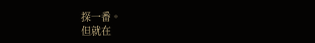探一番。
但就在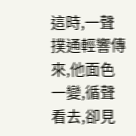這時,一聲撲通輕響傳來,他面色一變,循聲看去,卻見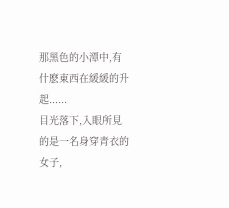那黑色的小潭中,有什麽東西在緩緩的升起......
目光落下,入眼所見的是一名身穿青衣的女子,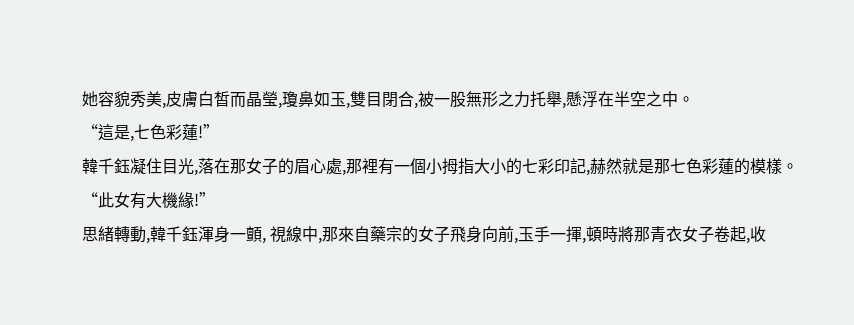她容貌秀美,皮膚白皙而晶瑩,瓊鼻如玉,雙目閉合,被一股無形之力托舉,懸浮在半空之中。
“這是,七色彩蓮!”
韓千鈺凝住目光,落在那女子的眉心處,那裡有一個小拇指大小的七彩印記,赫然就是那七色彩蓮的模樣。
“此女有大機緣!”
思緒轉動,韓千鈺渾身一顫, 視線中,那來自藥宗的女子飛身向前,玉手一揮,頓時將那青衣女子卷起,收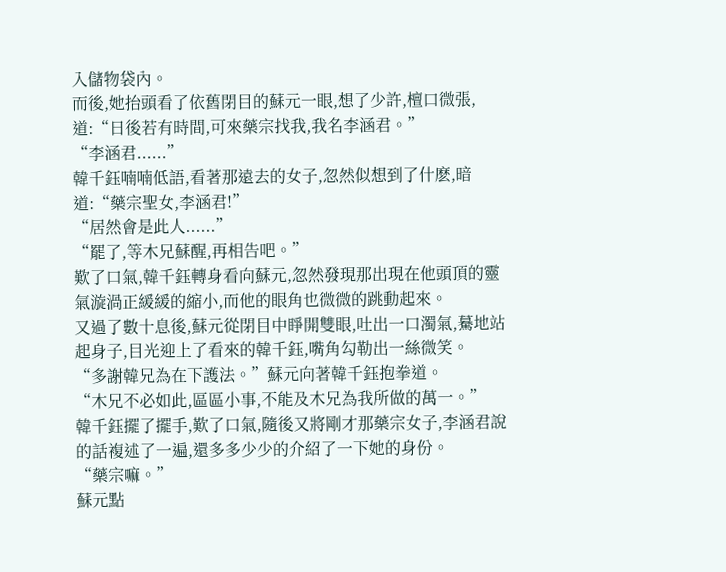入儲物袋內。
而後,她抬頭看了依舊閉目的蘇元一眼,想了少許,檀口微張,道:“日後若有時間,可來藥宗找我,我名李涵君。”
“李涵君......”
韓千鈺喃喃低語,看著那遠去的女子,忽然似想到了什麽,暗道:“藥宗聖女,李涵君!”
“居然會是此人......”
“罷了,等木兄蘇醒,再相告吧。”
歎了口氣,韓千鈺轉身看向蘇元,忽然發現那出現在他頭頂的靈氣漩渦正緩緩的縮小,而他的眼角也微微的跳動起來。
又過了數十息後,蘇元從閉目中睜開雙眼,吐出一口濁氣,驀地站起身子,目光迎上了看來的韓千鈺,嘴角勾勒出一絲微笑。
“多謝韓兄為在下護法。”蘇元向著韓千鈺抱拳道。
“木兄不必如此,區區小事,不能及木兄為我所做的萬一。”
韓千鈺擺了擺手,歎了口氣,隨後又將剛才那藥宗女子,李涵君說的話複述了一遍,還多多少少的介紹了一下她的身份。
“藥宗嘛。”
蘇元點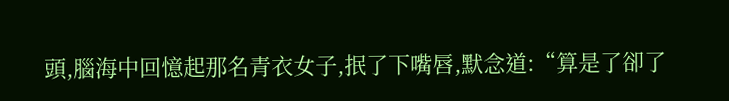頭,腦海中回憶起那名青衣女子,抿了下嘴唇,默念道:“算是了卻了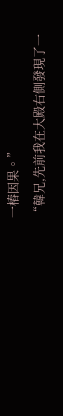一樁因果。”
“韓兄,先前我在大殿右側發現了一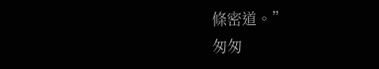條密道。”
匆匆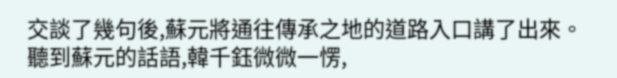交談了幾句後,蘇元將通往傳承之地的道路入口講了出來。
聽到蘇元的話語,韓千鈺微微一愣,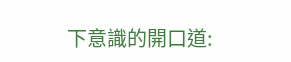下意識的開口道: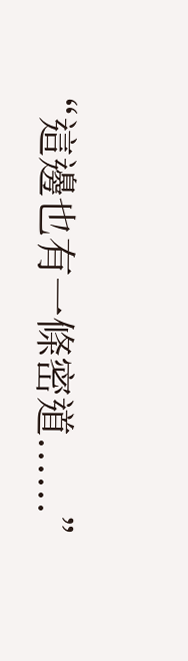“這邊也有一條密道......”